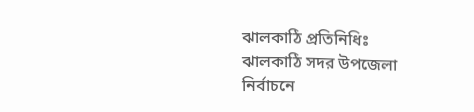ঝালকাঠি প্রতিনিধিঃ
ঝালকাঠি সদর উপজেলা নির্বাচনে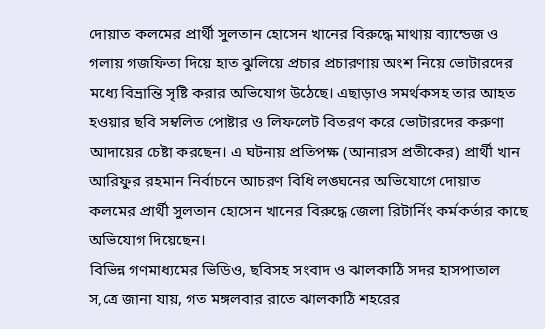দোয়াত কলমের প্রার্থী সুলতান হোসেন খানের বিরুদ্ধে মাথায় ব্যান্ডেজ ও গলায় গজফিতা দিয়ে হাত ঝুলিয়ে প্রচার প্রচারণায় অংশ নিয়ে ভোটারদের মধ্যে বিভ্রান্তি সৃষ্টি করার অভিযোগ উঠেছে। এছাড়াও সমর্থকসহ তার আহত হওয়ার ছবি সম্বলিত পোষ্টার ও লিফলেট বিতরণ করে ভোটারদের করুণা আদায়ের চেষ্টা করছেন। এ ঘটনায় প্রতিপক্ষ (আনারস প্রতীকের) প্রার্থী খান আরিফুর রহমান নির্বাচনে আচরণ বিধি লঙ্ঘনের অভিযোগে দোয়াত কলমের প্রার্থী সুলতান হোসেন খানের বিরুদ্ধে জেলা রিটার্নিং কর্মকর্তার কাছে অভিযোগ দিয়েছেন।
বিভিন্ন গণমাধ্যমের ভিডিও, ছবিসহ সংবাদ ও ঝালকাঠি সদর হাসপাতাল স‚ত্রে জানা যায়, গত মঙ্গলবার রাতে ঝালকাঠি শহরের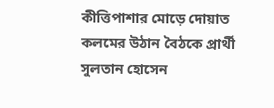কীত্তিপাশার মোড়ে দোয়াত কলমের উঠান বৈঠকে প্রার্থী সুলতান হোসেন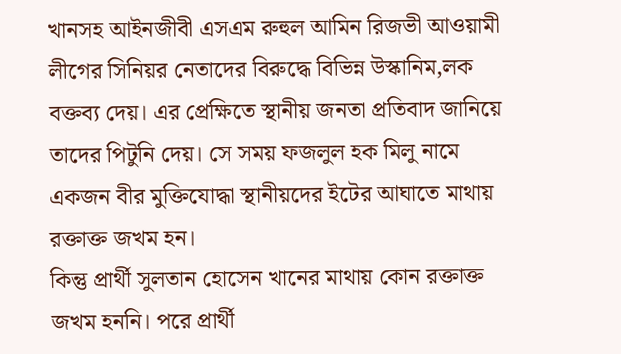খানসহ আইনজীবী এসএম রুহুল আমিন রিজভী আওয়ামী লীগের সিনিয়র নেতাদের বিরুদ্ধে বিভিন্ন উস্কানিম‚লক বক্তব্য দেয়। এর প্রেক্ষিতে স্থানীয় জনতা প্রতিবাদ জানিয়ে তাদের পিটুনি দেয়। সে সময় ফজলুল হক মিলু নামে একজন বীর মুক্তিযোদ্ধা স্থানীয়দের ইটের আঘাতে মাথায় রক্তাক্ত জখম হন।
কিন্তু প্রার্থী সুলতান হোসেন খানের মাথায় কোন রক্তাক্ত জখম হননি। পরে প্রার্থী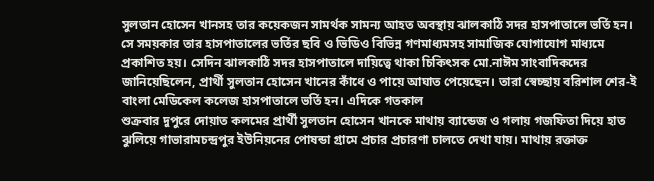সুলতান হোসেন খানসহ তার কয়েকজন সামর্থক সামন্য আহত অবস্থায় ঝালকাঠি সদর হাসপাতালে ভর্তি হন। সে সময়কার তার হাসপাতালের ভর্তির ছবি ও ভিডিও বিভিন্ন গণমাধ্যমসহ সামাজিক যোগাযোগ মাধ্যমে প্রকাশিত হয়। সেদিন ঝালকাঠি সদর হাসপাতালে দায়িত্বে থাকা চিকিৎসক মো.নাঈম সাংবাদিকদের জানিয়েছিলেন, প্রার্থী সুলতান হোসেন খানের কাঁধে ও পায়ে আঘাত পেয়েছেন। তারা স্বেচ্ছায় বরিশাল শের-ই বাংলা মেডিকেল কলেজ হাসপাতালে ভর্তি হন। এদিকে গতকাল
শুক্রবার দুপুরে দোয়াত কলমের প্রার্থী সুলতান হোসেন খানকে মাথায় ব্যান্ডেজ ও গলায় গজফিতা দিয়ে হাত ঝুলিয়ে গাভারামচন্দ্রপুর ইউনিয়নের পোষন্ডা গ্রামে প্রচার প্রচারণা চালতে দেখা যায়। মাথায় রক্তাক্ত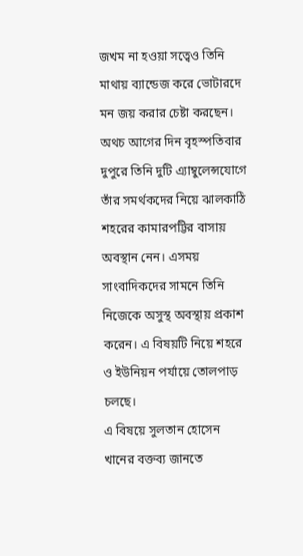জখম না হওয়া সত্বেও তিনি মাথায় ব্যান্ডেজ করে ভোটারদে মন জয় করার চেষ্টা করছেন। অথচ আগের দিন বৃহস্পতিবার দুপুরে তিনি দুটি এ্যাম্বুলেন্সযোগে তাঁর সমর্থকদের নিয়ে ঝালকাঠি শহরের কামারপট্টির বাসায় অবস্থান নেন। এসময় সাংবাদিকদের সামনে তিনি নিজেকে অসুস্থ অবস্থায় প্রকাশ করেন। এ বিষয়টি নিয়ে শহরে ও ইউনিয়ন পর্যায়ে তোলপাড় চলছে।
এ বিষয়ে সুলতান হোসেন খানের বক্তব্য জানতে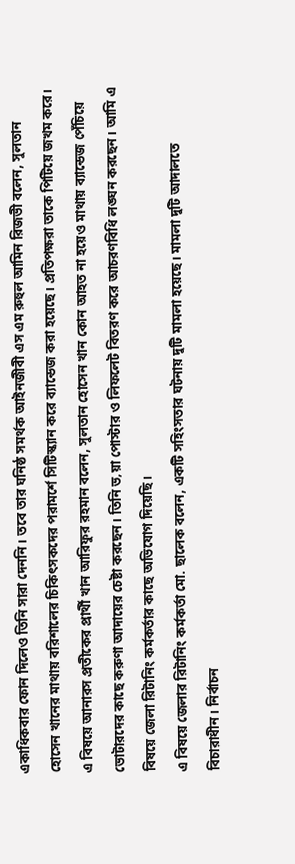একাধিকবার ফোন দিলেও তিনি সারা দেননি। তবে তার ঘনিষ্ঠ সমর্থক আইনজীবী এস এম রুহুল আমিন রিজভী বলেন, সুলতান হোসেন খানের মাথায় বরিশালের চিকিৎসকদের পরামর্শে সিটিস্ক্যান করে ব্যান্ডেজ করা হয়েছে। প্রতিপক্ষরা তাকে পিটিয়ে জখম করে। এ বিষয়ে আনারস প্রতীকের প্রার্থী খান আরিফুর রহমান বলেন, সুলতান হোসেন খান কোন আহত না হয়েও মাথায় ব্যান্ডেজ পেঁচিয়ে ভোটারদের কাছে করুণা আদায়ের চেষ্টা করছেন। তিনি ভ‚য়া পোস্টার ও লিফলেট বিতরণ করে আচরণবিধি লঙ্ঘন করছেন। আমি এ বিষয়ে জেলা রিটানিং কর্মকর্তার কাছে অভিযোগ দিয়েছি।
এ বিষয়ে জেলার রিটানিং কর্মকর্তা মো. ছালেক বলেন, একটি সহিংসতার ঘটনায় দুটি মামলা হয়েছে। মামলা দুটি আদালতে বিচারাধীন। নির্বাচন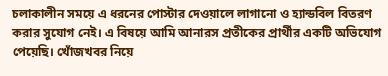চলাকালীন সময়ে এ ধরনের পোস্টার দেওয়ালে লাগানো ও হ্যান্ডবিল বিতরণ করার সুযোগ নেই। এ বিষয়ে আমি আনারস প্রতীকের প্রার্থীর একটি অভিযোগ পেয়েছি। খোঁজখবর নিয়ে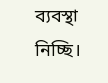ব্যবস্থা নিচ্ছি।